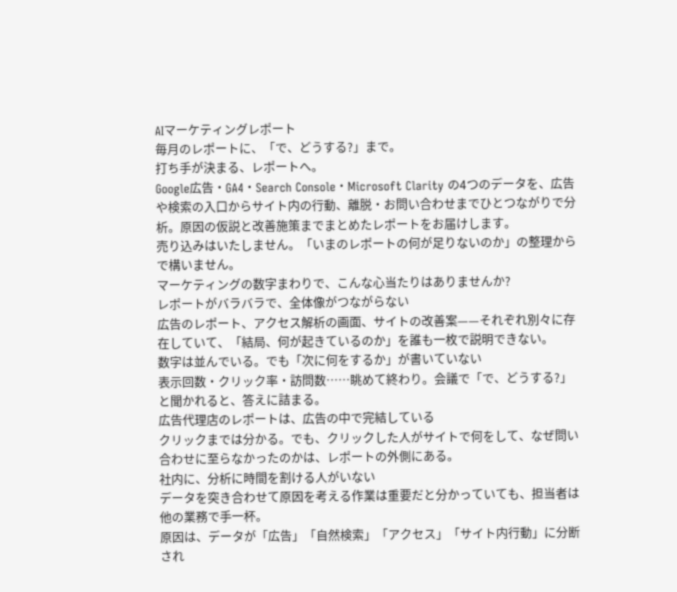AIマーケティングレポート
毎月のレポートに、「で、どうする?」まで。
打ち手が決まる、レポートへ。
Google広告・GA4・Search Console・Microsoft Clarity の4つのデータを、広告や検索の入口からサイト内の行動、離脱・お問い合わせまでひとつながりで分析。原因の仮説と改善施策までまとめたレポートをお届けします。
売り込みはいたしません。「いまのレポートの何が足りないのか」の整理からで構いません。
マーケティングの数字まわりで、こんな心当たりはありませんか?
レポートがバラバラで、全体像がつながらない
広告のレポート、アクセス解析の画面、サイトの改善案——それぞれ別々に存在していて、「結局、何が起きているのか」を誰も一枚で説明できない。
数字は並んでいる。でも「次に何をするか」が書いていない
表示回数・クリック率・訪問数……眺めて終わり。会議で「で、どうする?」と聞かれると、答えに詰まる。
広告代理店のレポートは、広告の中で完結している
クリックまでは分かる。でも、クリックした人がサイトで何をして、なぜ問い合わせに至らなかったのかは、レポートの外側にある。
社内に、分析に時間を割ける人がいない
データを突き合わせて原因を考える作業は重要だと分かっていても、担当者は他の業務で手一杯。
原因は、データが「広告」「自然検索」「アクセス」「サイト内行動」に分断され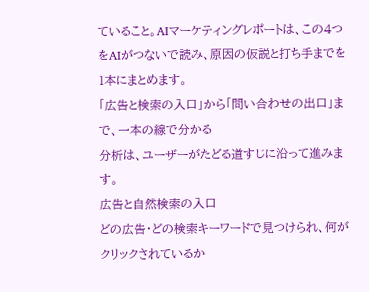ていること。AIマーケティングレポートは、この4つをAIがつないで読み、原因の仮説と打ち手までを1本にまとめます。
「広告と検索の入口」から「問い合わせの出口」まで、一本の線で分かる
分析は、ユーザーがたどる道すじに沿って進みます。
広告と自然検索の入口
どの広告・どの検索キーワードで見つけられ、何がクリックされているか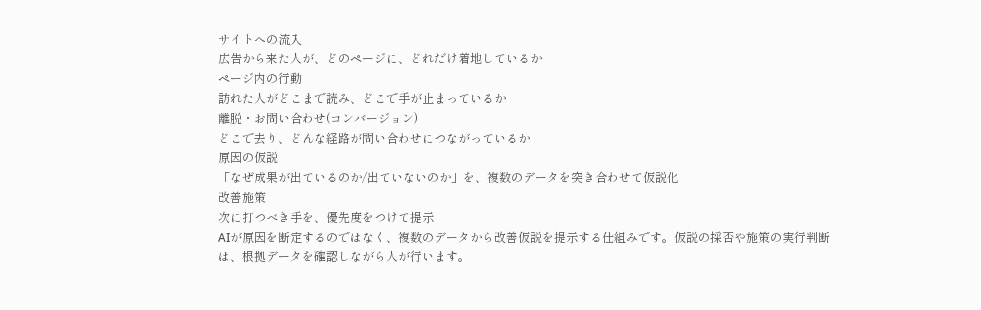サイトへの流入
広告から来た人が、どのページに、どれだけ着地しているか
ページ内の行動
訪れた人がどこまで読み、どこで手が止まっているか
離脱・お問い合わせ(コンバージョン)
どこで去り、どんな経路が問い合わせにつながっているか
原因の仮説
「なぜ成果が出ているのか/出ていないのか」を、複数のデータを突き合わせて仮説化
改善施策
次に打つべき手を、優先度をつけて提示
AIが原因を断定するのではなく、複数のデータから改善仮説を提示する仕組みです。仮説の採否や施策の実行判断は、根拠データを確認しながら人が行います。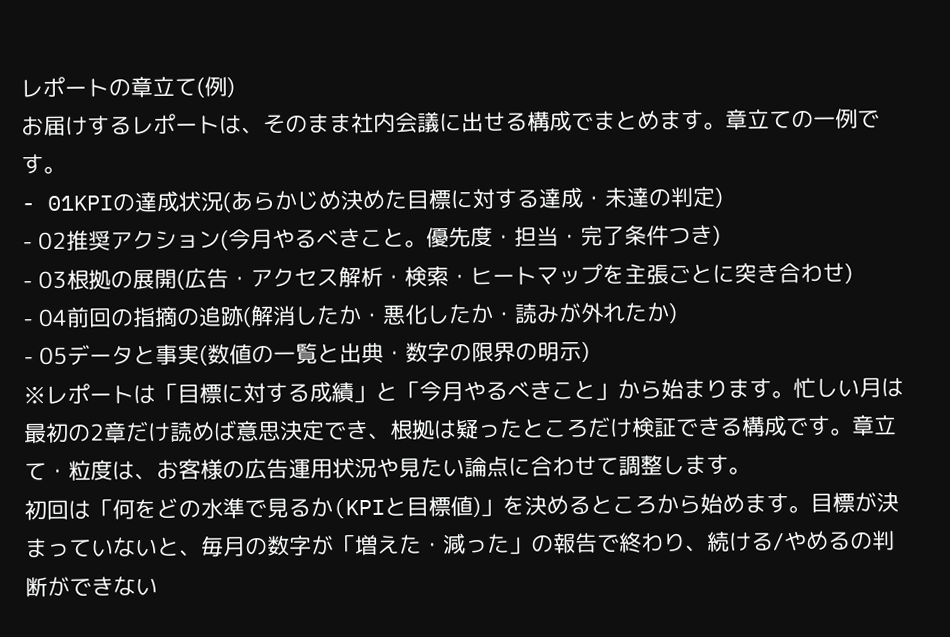レポートの章立て(例)
お届けするレポートは、そのまま社内会議に出せる構成でまとめます。章立ての一例です。
- 01KPIの達成状況(あらかじめ決めた目標に対する達成・未達の判定)
- 02推奨アクション(今月やるべきこと。優先度・担当・完了条件つき)
- 03根拠の展開(広告・アクセス解析・検索・ヒートマップを主張ごとに突き合わせ)
- 04前回の指摘の追跡(解消したか・悪化したか・読みが外れたか)
- 05データと事実(数値の一覧と出典・数字の限界の明示)
※レポートは「目標に対する成績」と「今月やるべきこと」から始まります。忙しい月は最初の2章だけ読めば意思決定でき、根拠は疑ったところだけ検証できる構成です。章立て・粒度は、お客様の広告運用状況や見たい論点に合わせて調整します。
初回は「何をどの水準で見るか(KPIと目標値)」を決めるところから始めます。目標が決まっていないと、毎月の数字が「増えた・減った」の報告で終わり、続ける/やめるの判断ができない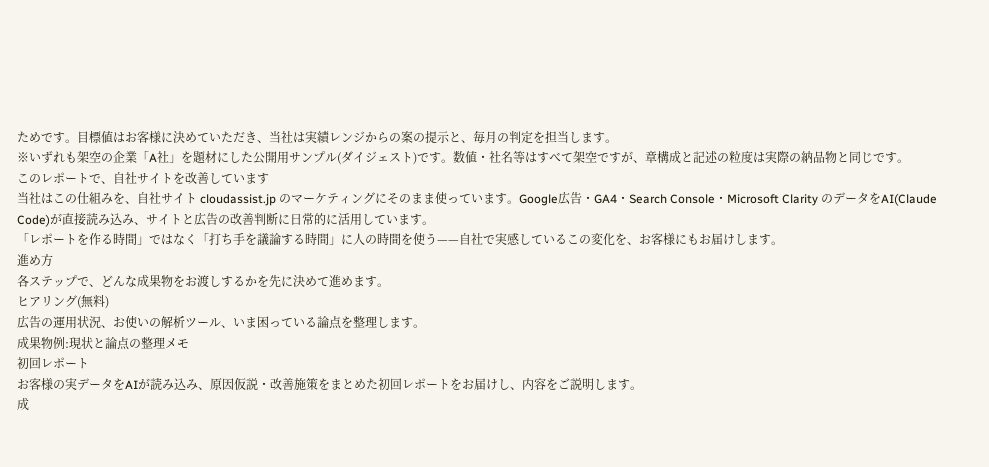ためです。目標値はお客様に決めていただき、当社は実績レンジからの案の提示と、毎月の判定を担当します。
※いずれも架空の企業「A社」を題材にした公開用サンプル(ダイジェスト)です。数値・社名等はすべて架空ですが、章構成と記述の粒度は実際の納品物と同じです。
このレポートで、自社サイトを改善しています
当社はこの仕組みを、自社サイト cloudassist.jp のマーケティングにそのまま使っています。Google広告・GA4・Search Console・Microsoft Clarity のデータをAI(Claude Code)が直接読み込み、サイトと広告の改善判断に日常的に活用しています。
「レポートを作る時間」ではなく「打ち手を議論する時間」に人の時間を使う——自社で実感しているこの変化を、お客様にもお届けします。
進め方
各ステップで、どんな成果物をお渡しするかを先に決めて進めます。
ヒアリング(無料)
広告の運用状況、お使いの解析ツール、いま困っている論点を整理します。
成果物例:現状と論点の整理メモ
初回レポート
お客様の実データをAIが読み込み、原因仮説・改善施策をまとめた初回レポートをお届けし、内容をご説明します。
成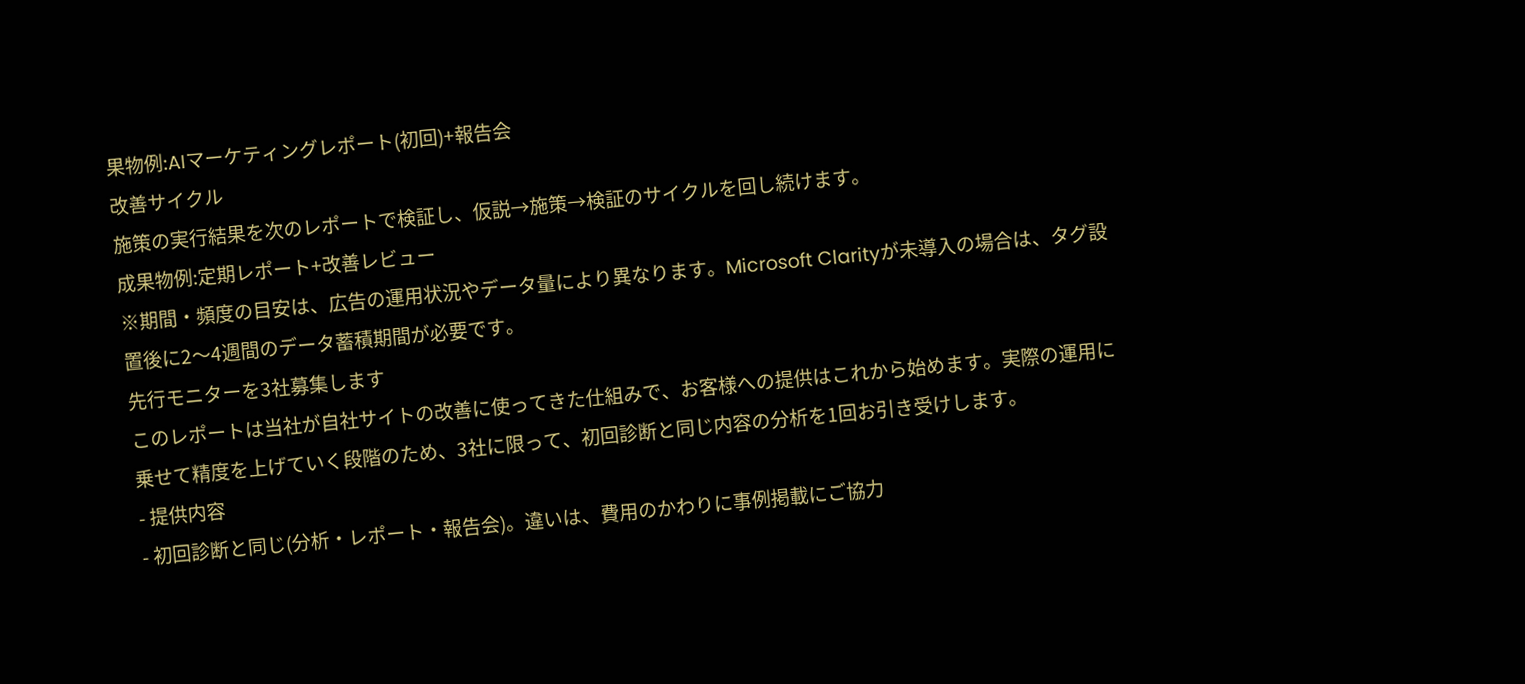果物例:AIマーケティングレポート(初回)+報告会
改善サイクル
施策の実行結果を次のレポートで検証し、仮説→施策→検証のサイクルを回し続けます。
成果物例:定期レポート+改善レビュー
※期間・頻度の目安は、広告の運用状況やデータ量により異なります。Microsoft Clarityが未導入の場合は、タグ設置後に2〜4週間のデータ蓄積期間が必要です。
先行モニターを3社募集します
このレポートは当社が自社サイトの改善に使ってきた仕組みで、お客様への提供はこれから始めます。実際の運用に乗せて精度を上げていく段階のため、3社に限って、初回診断と同じ内容の分析を1回お引き受けします。
- 提供内容
- 初回診断と同じ(分析・レポート・報告会)。違いは、費用のかわりに事例掲載にご協力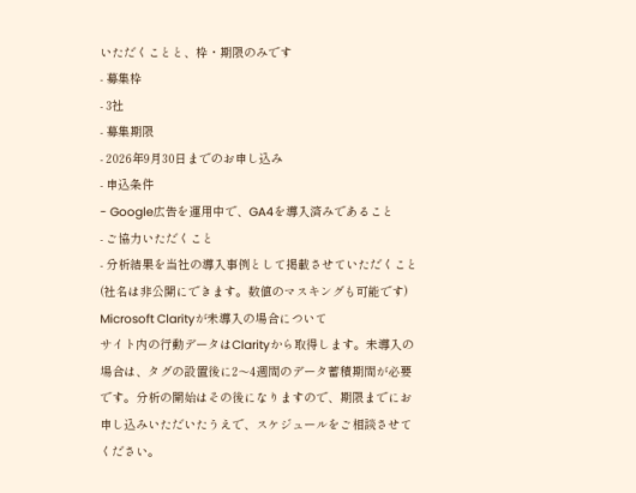いただくことと、枠・期限のみです
- 募集枠
- 3社
- 募集期限
- 2026年9月30日までのお申し込み
- 申込条件
- Google広告を運用中で、GA4を導入済みであること
- ご協力いただくこと
- 分析結果を当社の導入事例として掲載させていただくこと(社名は非公開にできます。数値のマスキングも可能です)
Microsoft Clarityが未導入の場合について
サイト内の行動データはClarityから取得します。未導入の場合は、タグの設置後に2〜4週間のデータ蓄積期間が必要です。分析の開始はその後になりますので、期限までにお申し込みいただいたうえで、スケジュールをご相談させてください。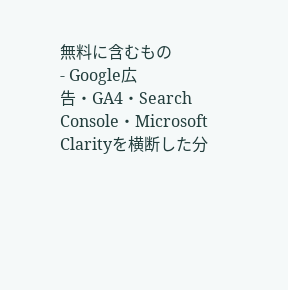無料に含むもの
- Google広告・GA4・Search Console・Microsoft Clarityを横断した分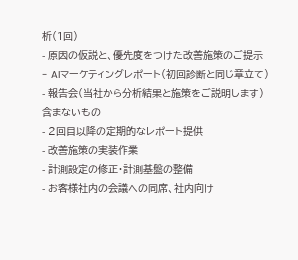析(1回)
- 原因の仮説と、優先度をつけた改善施策のご提示
- AIマーケティングレポート(初回診断と同じ章立て)
- 報告会(当社から分析結果と施策をご説明します)
含まないもの
- 2回目以降の定期的なレポート提供
- 改善施策の実装作業
- 計測設定の修正・計測基盤の整備
- お客様社内の会議への同席、社内向け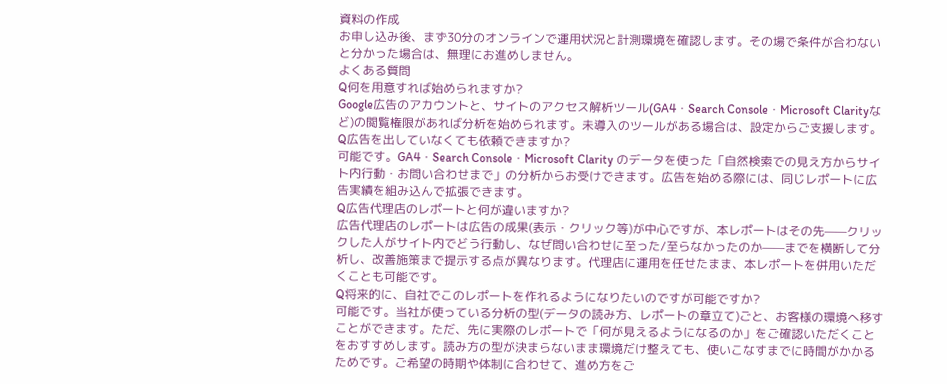資料の作成
お申し込み後、まず30分のオンラインで運用状況と計測環境を確認します。その場で条件が合わないと分かった場合は、無理にお進めしません。
よくある質問
Q何を用意すれば始められますか?
Google広告のアカウントと、サイトのアクセス解析ツール(GA4・Search Console・Microsoft Clarityなど)の閲覧権限があれば分析を始められます。未導入のツールがある場合は、設定からご支援します。
Q広告を出していなくても依頼できますか?
可能です。GA4・Search Console・Microsoft Clarity のデータを使った「自然検索での見え方からサイト内行動・お問い合わせまで」の分析からお受けできます。広告を始める際には、同じレポートに広告実績を組み込んで拡張できます。
Q広告代理店のレポートと何が違いますか?
広告代理店のレポートは広告の成果(表示・クリック等)が中心ですが、本レポートはその先——クリックした人がサイト内でどう行動し、なぜ問い合わせに至った/至らなかったのか——までを横断して分析し、改善施策まで提示する点が異なります。代理店に運用を任せたまま、本レポートを併用いただくことも可能です。
Q将来的に、自社でこのレポートを作れるようになりたいのですが可能ですか?
可能です。当社が使っている分析の型(データの読み方、レポートの章立て)ごと、お客様の環境へ移すことができます。ただ、先に実際のレポートで「何が見えるようになるのか」をご確認いただくことをおすすめします。読み方の型が決まらないまま環境だけ整えても、使いこなすまでに時間がかかるためです。ご希望の時期や体制に合わせて、進め方をご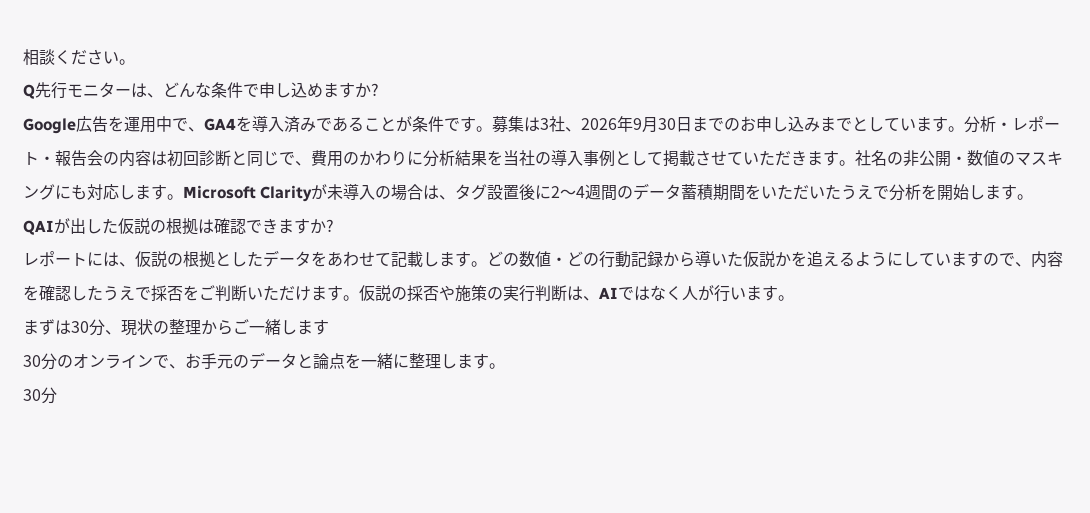相談ください。
Q先行モニターは、どんな条件で申し込めますか?
Google広告を運用中で、GA4を導入済みであることが条件です。募集は3社、2026年9月30日までのお申し込みまでとしています。分析・レポート・報告会の内容は初回診断と同じで、費用のかわりに分析結果を当社の導入事例として掲載させていただきます。社名の非公開・数値のマスキングにも対応します。Microsoft Clarityが未導入の場合は、タグ設置後に2〜4週間のデータ蓄積期間をいただいたうえで分析を開始します。
QAIが出した仮説の根拠は確認できますか?
レポートには、仮説の根拠としたデータをあわせて記載します。どの数値・どの行動記録から導いた仮説かを追えるようにしていますので、内容を確認したうえで採否をご判断いただけます。仮説の採否や施策の実行判断は、AIではなく人が行います。
まずは30分、現状の整理からご一緒します
30分のオンラインで、お手元のデータと論点を一緒に整理します。
30分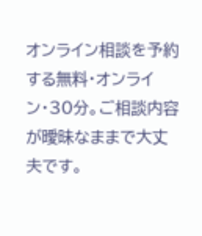オンライン相談を予約する無料・オンライン・30分。ご相談内容が曖昧なままで大丈夫です。